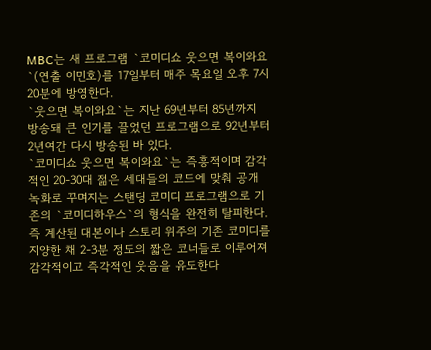MBC는 새 프로그램 `코미디쇼 웃으면 복이와요`(연출 이민호)를 17일부터 매주 목요일 오후 7시20분에 방영한다.
`웃으면 복이와요`는 지난 69년부터 85년까지 방송돼 큰 인기를 끌었던 프로그램으로 92년부터 2년여간 다시 방송된 바 있다.
`코미디쇼 웃으면 복이와요`는 즉흥적이며 감각적인 20-30대 젊은 세대들의 코드에 맞춰 공개 녹화로 꾸며지는 스탠딩 코미디 프로그램으로 기존의 `코미디하우스`의 형식을 완전히 탈피한다. 즉 계산된 대본이나 스토리 위주의 기존 코미디를 지양한 채 2-3분 정도의 짧은 코너들로 이루어져 감각적이고 즉각적인 웃음을 유도한다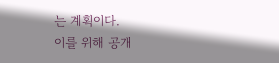는 계획이다.
이를 위해 공개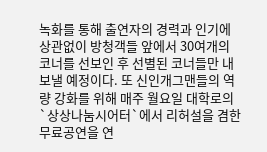녹화를 통해 출연자의 경력과 인기에 상관없이 방청객들 앞에서 30여개의 코너를 선보인 후 선별된 코너들만 내보낼 예정이다. 또 신인개그맨들의 역량 강화를 위해 매주 월요일 대학로의 `상상나눔시어터`에서 리허설을 겸한 무료공연을 연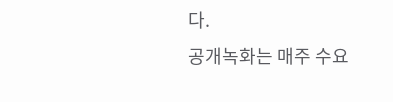다.
공개녹화는 매주 수요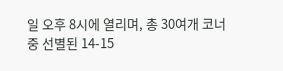일 오후 8시에 열리며, 총 30여개 코너 중 선별된 14-15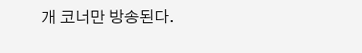개 코너만 방송된다.